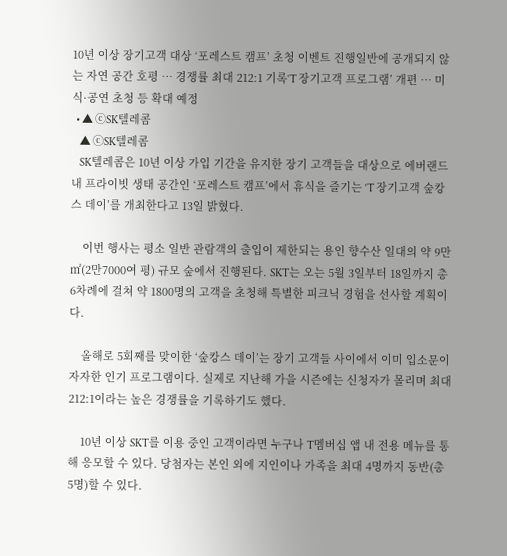10년 이상 장기고객 대상 ‘포레스트 캠프’ 초청 이벤트 진행일반에 공개되지 않는 자연 공간 호평 … 경쟁률 최대 212:1 기록‘T 장기고객 프로그램’ 개편 … 미식·공연 초청 등 확대 예정
  • ▲ ⓒSK텔레콤
    ▲ ⓒSK텔레콤
    SK텔레콤은 10년 이상 가입 기간을 유지한 장기 고객들을 대상으로 에버랜드 내 프라이빗 생태 공간인 ‘포레스트 캠프’에서 휴식을 즐기는 ‘T 장기고객 숲캉스 데이’를 개최한다고 13일 밝혔다.

    이번 행사는 평소 일반 관람객의 출입이 제한되는 용인 향수산 일대의 약 9만㎡(2만7000여 평) 규모 숲에서 진행된다. SKT는 오는 5월 3일부터 18일까지 총 6차례에 걸쳐 약 1800명의 고객을 초청해 특별한 피크닉 경험을 선사할 계획이다.

    올해로 5회째를 맞이한 ‘숲캉스 데이’는 장기 고객들 사이에서 이미 입소문이 자자한 인기 프로그램이다. 실제로 지난해 가을 시즌에는 신청자가 몰리며 최대 212:1이라는 높은 경쟁률을 기록하기도 했다.

    10년 이상 SKT를 이용 중인 고객이라면 누구나 T멤버십 앱 내 전용 메뉴를 통해 응모할 수 있다. 당첨자는 본인 외에 지인이나 가족을 최대 4명까지 동반(총 5명)할 수 있다.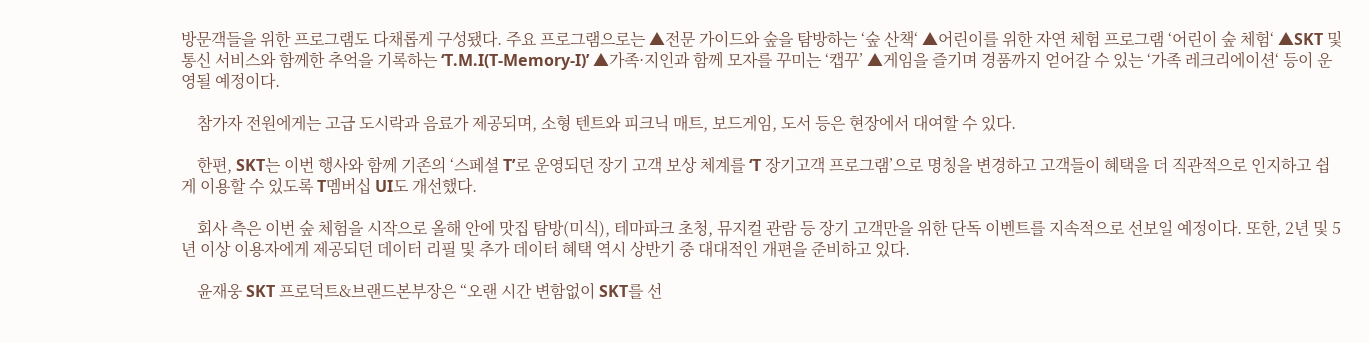방문객들을 위한 프로그램도 다채롭게 구성됐다. 주요 프로그램으로는 ▲전문 가이드와 숲을 탐방하는 ‘숲 산책‘ ▲어린이를 위한 자연 체험 프로그램 ‘어린이 숲 체험‘ ▲SKT 및 통신 서비스와 함께한 추억을 기록하는 ‘T.M.I(T-Memory-I)’ ▲가족·지인과 함께 모자를 꾸미는 ‘캡꾸’ ▲게임을 즐기며 경품까지 얻어갈 수 있는 ‘가족 레크리에이션‘ 등이 운영될 예정이다.

    참가자 전원에게는 고급 도시락과 음료가 제공되며, 소형 텐트와 피크닉 매트, 보드게임, 도서 등은 현장에서 대여할 수 있다.

    한편, SKT는 이번 행사와 함께 기존의 ‘스페셜 T’로 운영되던 장기 고객 보상 체계를 ‘T 장기고객 프로그램’으로 명칭을 변경하고 고객들이 혜택을 더 직관적으로 인지하고 쉽게 이용할 수 있도록 T멤버십 UI도 개선했다.

    회사 측은 이번 숲 체험을 시작으로 올해 안에 맛집 탐방(미식), 테마파크 초청, 뮤지컬 관람 등 장기 고객만을 위한 단독 이벤트를 지속적으로 선보일 예정이다. 또한, 2년 및 5년 이상 이용자에게 제공되던 데이터 리필 및 추가 데이터 혜택 역시 상반기 중 대대적인 개편을 준비하고 있다.

    윤재웅 SKT 프로덕트&브랜드본부장은 “오랜 시간 변함없이 SKT를 선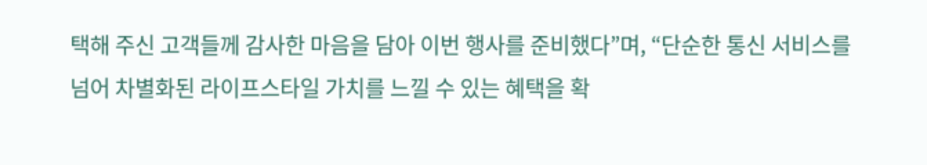택해 주신 고객들께 감사한 마음을 담아 이번 행사를 준비했다”며, “단순한 통신 서비스를 넘어 차별화된 라이프스타일 가치를 느낄 수 있는 혜택을 확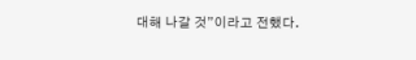대해 나갈 것”이라고 전했다.